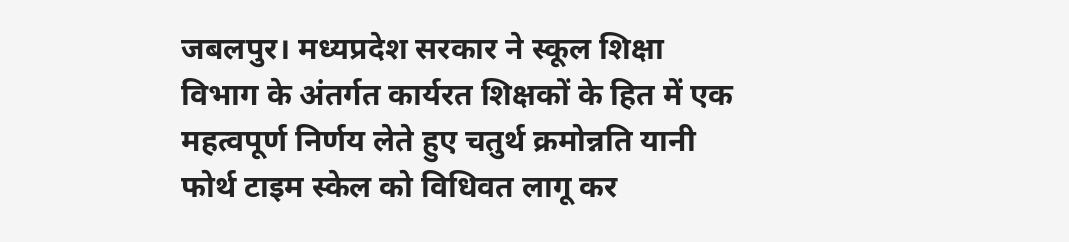जबलपुर। मध्यप्रदेश सरकार ने स्कूल शिक्षा विभाग के अंतर्गत कार्यरत शिक्षकों के हित में एक महत्वपूर्ण निर्णय लेते हुए चतुर्थ क्रमोन्नति यानी फोर्थ टाइम स्केल को विधिवत लागू कर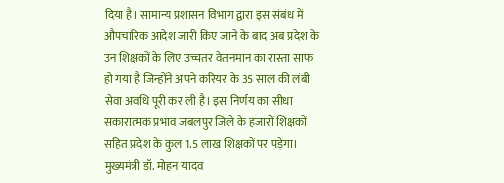दिया है। सामान्य प्रशासन विभाग द्वारा इस संबंध में औपचारिक आदेश जारी किए जाने के बाद अब प्रदेश के उन शिक्षकों के लिए उच्चतर वेतनमान का रास्ता साफ हो गया है जिन्होंने अपने करियर के 35 साल की लंबी सेवा अवधि पूरी कर ली है। इस निर्णय का सीधा सकारात्मक प्रभाव जबलपुर जिले के हजारों शिक्षकों सहित प्रदेश के कुल 1.5 लाख शिक्षकों पर पड़ेगा। मुख्यमंत्री डॉ. मोहन यादव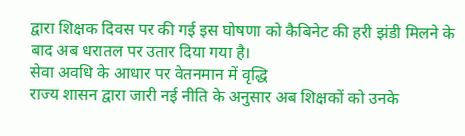द्वारा शिक्षक दिवस पर की गई इस घोषणा को कैबिनेट की हरी झंडी मिलने के बाद अब धरातल पर उतार दिया गया है।
सेवा अवधि के आधार पर वेतनमान में वृद्धि
राज्य शासन द्वारा जारी नई नीति के अनुसार अब शिक्षकों को उनके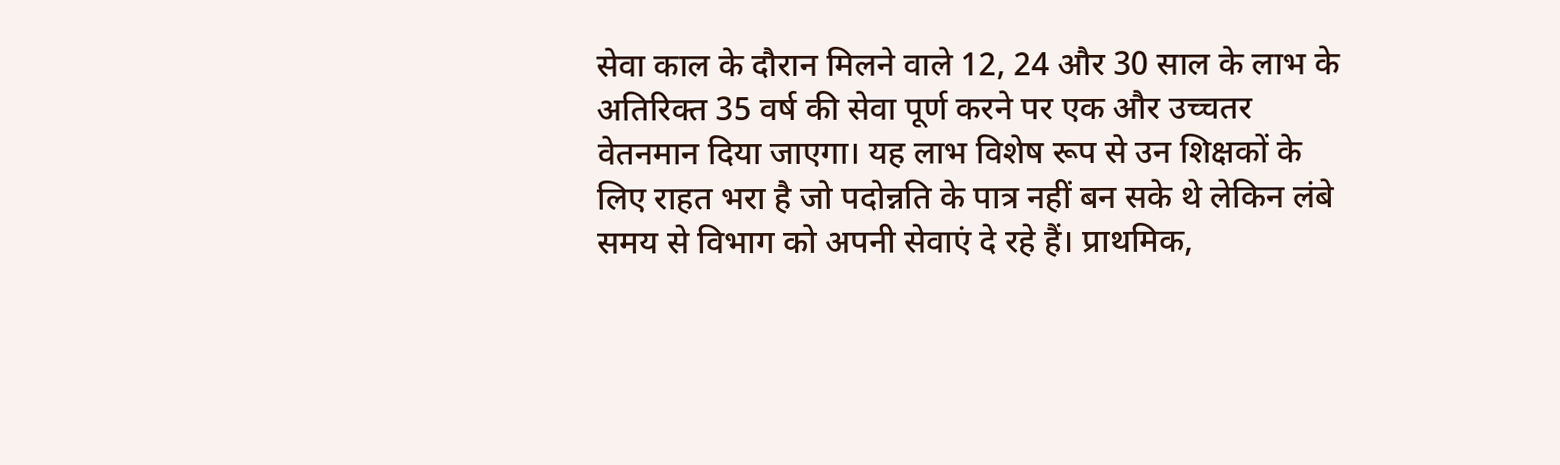सेवा काल के दौरान मिलने वाले 12, 24 और 30 साल के लाभ के अतिरिक्त 35 वर्ष की सेवा पूर्ण करने पर एक और उच्चतर वेतनमान दिया जाएगा। यह लाभ विशेष रूप से उन शिक्षकों के लिए राहत भरा है जो पदोन्नति के पात्र नहीं बन सके थे लेकिन लंबे समय से विभाग को अपनी सेवाएं दे रहे हैं। प्राथमिक,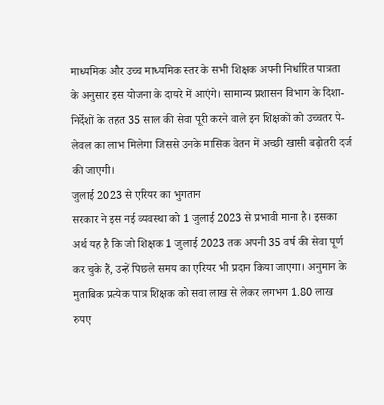माध्यमिक और उच्च माध्यमिक स्तर के सभी शिक्षक अपनी निर्धारित पात्रता के अनुसार इस योजना के दायरे में आएंगे। सामान्य प्रशासन विभाग के दिशा-निर्देशों के तहत 35 साल की सेवा पूरी करने वाले इन शिक्षकों को उच्चतर पे-लेवल का लाभ मिलेगा जिससे उनके मासिक वेतन में अच्छी खासी बढ़ोतरी दर्ज की जाएगी।
जुलाई 2023 से एरियर का भुगतान
सरकार ने इस नई व्यवस्था को 1 जुलाई 2023 से प्रभावी माना है। इसका अर्थ यह है कि जो शिक्षक 1 जुलाई 2023 तक अपनी 35 वर्ष की सेवा पूर्ण कर चुके हैं, उन्हें पिछले समय का एरियर भी प्रदान किया जाएगा। अनुमान के मुताबिक प्रत्येक पात्र शिक्षक को सवा लाख से लेकर लगभग 1.80 लाख रुपए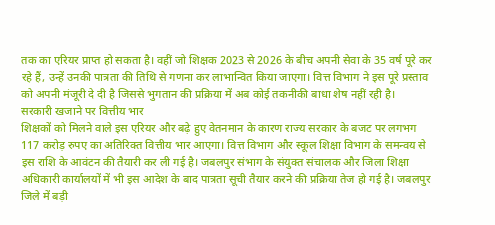तक का एरियर प्राप्त हो सकता है। वहीं जो शिक्षक 2023 से 2026 के बीच अपनी सेवा के 35 वर्ष पूरे कर रहे हैं, उन्हें उनकी पात्रता की तिथि से गणना कर लाभान्वित किया जाएगा। वित्त विभाग ने इस पूरे प्रस्ताव को अपनी मंजूरी दे दी है जिससे भुगतान की प्रक्रिया में अब कोई तकनीकी बाधा शेष नहीं रही है।
सरकारी खजाने पर वित्तीय भार
शिक्षकों को मिलने वाले इस एरियर और बढ़े हुए वेतनमान के कारण राज्य सरकार के बजट पर लगभग 117 करोड़ रुपए का अतिरिक्त वित्तीय भार आएगा। वित्त विभाग और स्कूल शिक्षा विभाग के समन्वय से इस राशि के आवंटन की तैयारी कर ली गई है। जबलपुर संभाग के संयुक्त संचालक और जिला शिक्षा अधिकारी कार्यालयों में भी इस आदेश के बाद पात्रता सूची तैयार करने की प्रक्रिया तेज हो गई है। जबलपुर जिले में बड़ी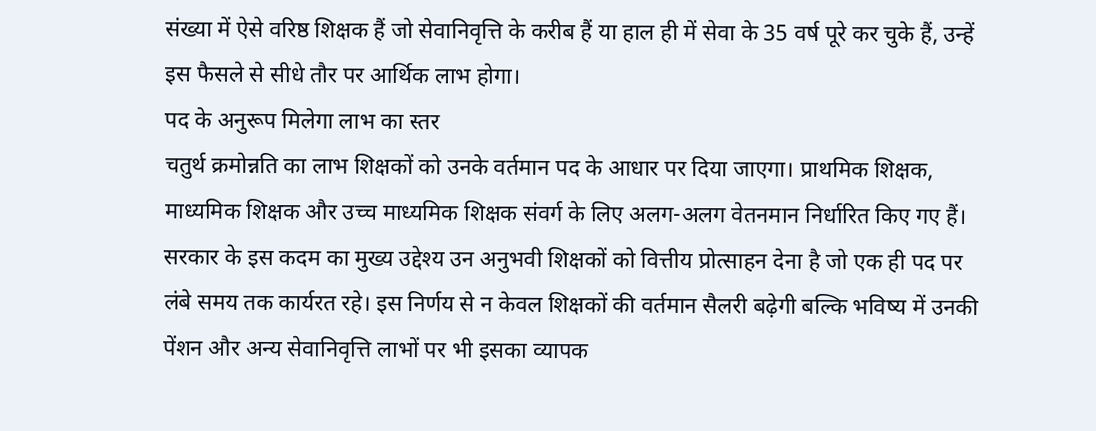संख्या में ऐसे वरिष्ठ शिक्षक हैं जो सेवानिवृत्ति के करीब हैं या हाल ही में सेवा के 35 वर्ष पूरे कर चुके हैं, उन्हें इस फैसले से सीधे तौर पर आर्थिक लाभ होगा।
पद के अनुरूप मिलेगा लाभ का स्तर
चतुर्थ क्रमोन्नति का लाभ शिक्षकों को उनके वर्तमान पद के आधार पर दिया जाएगा। प्राथमिक शिक्षक, माध्यमिक शिक्षक और उच्च माध्यमिक शिक्षक संवर्ग के लिए अलग-अलग वेतनमान निर्धारित किए गए हैं। सरकार के इस कदम का मुख्य उद्देश्य उन अनुभवी शिक्षकों को वित्तीय प्रोत्साहन देना है जो एक ही पद पर लंबे समय तक कार्यरत रहे। इस निर्णय से न केवल शिक्षकों की वर्तमान सैलरी बढ़ेगी बल्कि भविष्य में उनकी पेंशन और अन्य सेवानिवृत्ति लाभों पर भी इसका व्यापक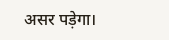असर पड़ेगा।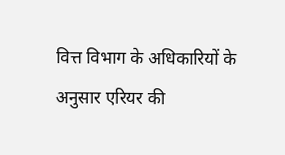वित्त विभाग के अधिकारियों के अनुसार एरियर की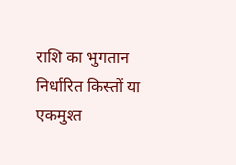राशि का भुगतान निर्धारित किस्तों या एकमुश्त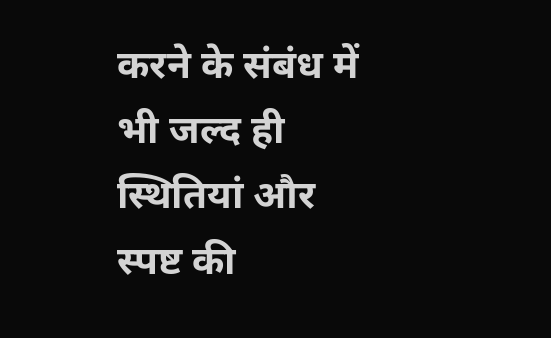करने के संबंध में भी जल्द ही स्थितियां और स्पष्ट की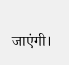जाएंगी।